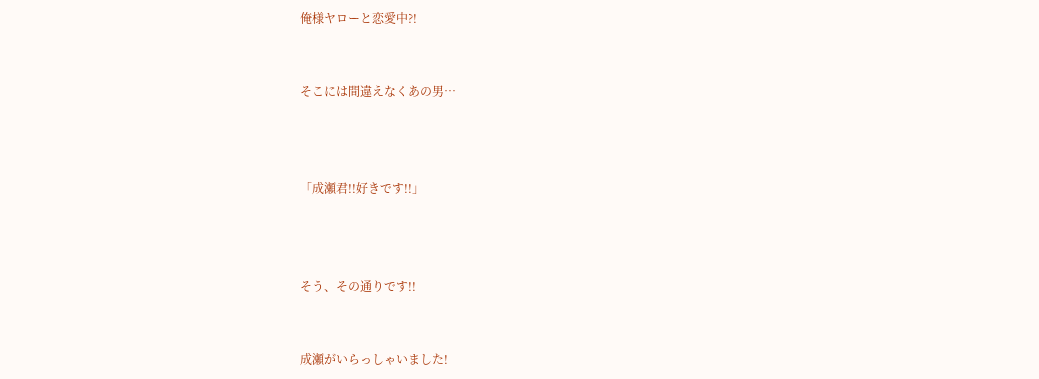俺様ヤローと恋愛中?!


そこには間違えなくあの男…



「成瀬君!!好きです!!」



そう、その通りです!!


成瀬がいらっしゃいました!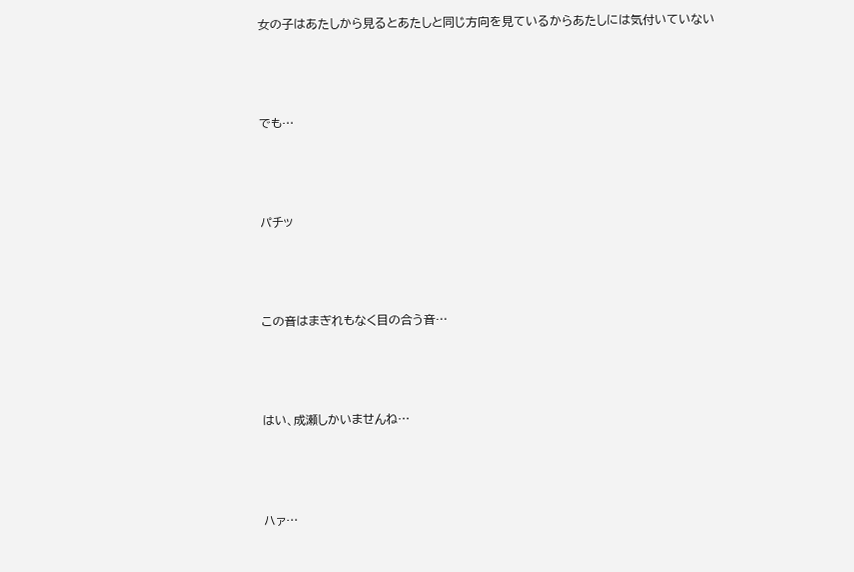女の子はあたしから見るとあたしと同じ方向を見ているからあたしには気付いていない



でも…



パチッ



この音はまぎれもなく目の合う音…



はい、成瀬しかいませんね…



ハァ…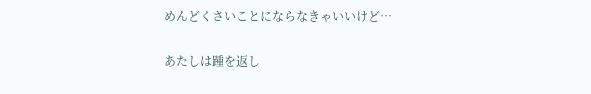めんどくさいことにならなきゃいいけど…


あたしは踵を返し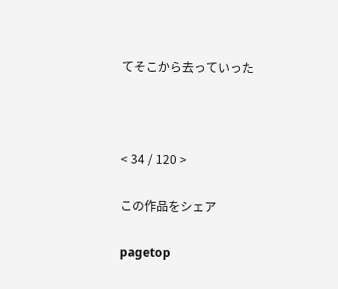てそこから去っていった



< 34 / 120 >

この作品をシェア

pagetop